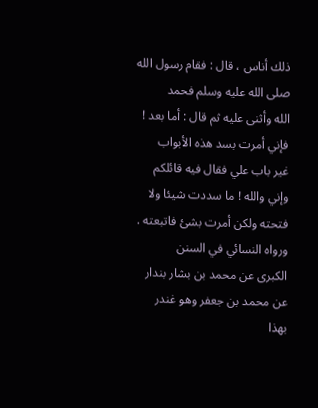ذلك أناس ، قال : فقام رسول الله صلى الله عليه وسلم فحمد
الله وأثنى عليه ثم قال : أما بعد ! فإني أمرت بسد هذه الأبواب
غير باب علي فقال فيه قائلكم وإني والله ! ما سددت شيئا ولا
فتحته ولكن أمرت بشئ فاتبعته . ورواه النسائي في السنن
الكبرى عن محمد بن بشار بندار عن محمد بن جعفر وهو غندر
بهذا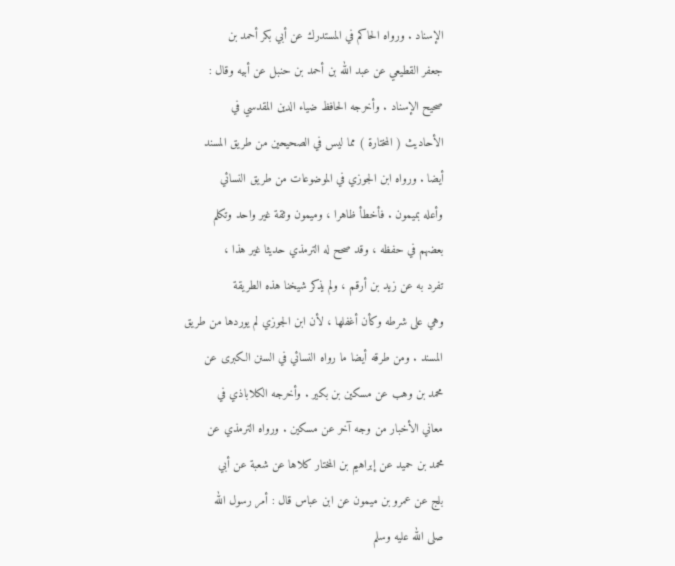الإسناد . ورواه الحاكم في المستدرك عن أبي بكر أحمد بن
جعفر القطيعي عن عبد الله بن أحمد بن حنبل عن أبيه وقال :
صحيح الإسناد . وأخرجه الحافظ ضياء الدين المقدسي في
الأحاديث ( المختارة ) مما ليس في الصحيحين من طريق المسند
أيضا . ورواه ابن الجوزي في الموضوعات من طريق النسائي
وأعله بميمون . فأخطأ ظاهرا ، وميمون وثقة غير واحد وتكلم
بعضهم في حفظه ، وقد صحح له الترمذي حديثا غير هذا ،
تفرد به عن زيد بن أرقم ، ولم يذكر شيخنا هذه الطريقة
وهي على شرطه وكأن أغفلها ، لأن ابن الجوزي لم يوردها من طريق
المسند . ومن طرقه أيضا ما رواه النسائي في السنن الكبرى عن
محمد بن وهب عن مسكين بن بكير . وأخرجه الكلاباذي في
معاني الأخبار من وجه آخر عن مسكين . ورواه الترمذي عن
محمد بن حميد عن إبراهيم بن المختار كلاها عن شعبة عن أبي
بلج عن عمرو بن ميمون عن ابن عباس قال : أمر رسول الله
صلى الله عليه وسلم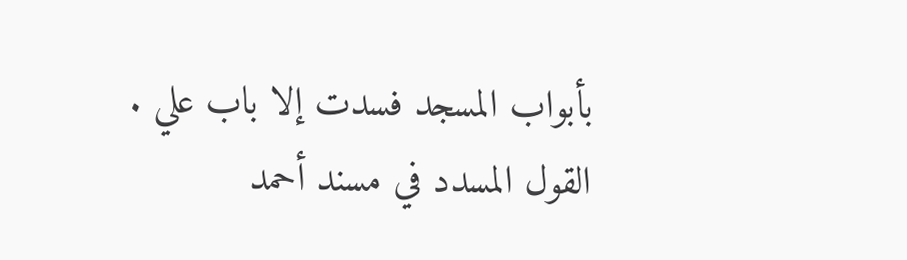بأبواب المسجد فسدت إلا باب علي .
القول المسدد في مسند أحمد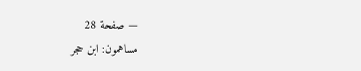— صفحة 28
مساهمون: ابن حجر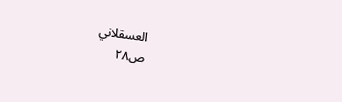العسقلاني
ص٢٨